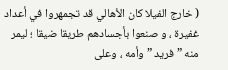( خارج الفيلا كان الأهالي قد تجمهروا في أعداد غفيرة ، و صنعوا بأجسادهم طريقا ضيقا ؛ ليمر منه ” فريد ” وأمه ، وعلى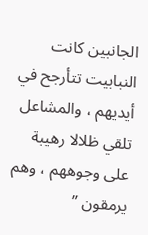الجانبين كانت النبابيت تتأرجح في أيديهم ، والمشاعل تلقي ظلالا رهيبة على وجوههم ، وهم يرمقون ”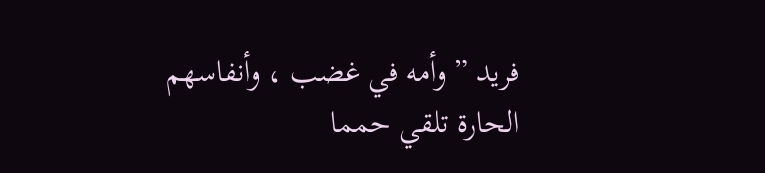فريد ” وأمه في غضب ، وأنفاسهم الحارة تلقي حمما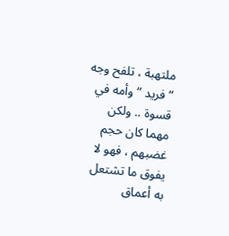ملتهبة ، تلفح وجه ” فريد ” وأمه في قسوة .. ولكن مهما كان حجم غضبهم ، فهو لا يفوق ما تشتعل به أعماق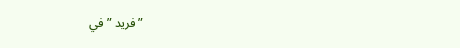” فريد ” في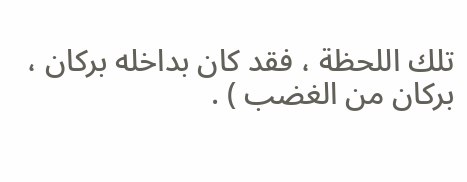تلك اللحظة ، فقد كان بداخله بركان ، بركان من الغضب ) .